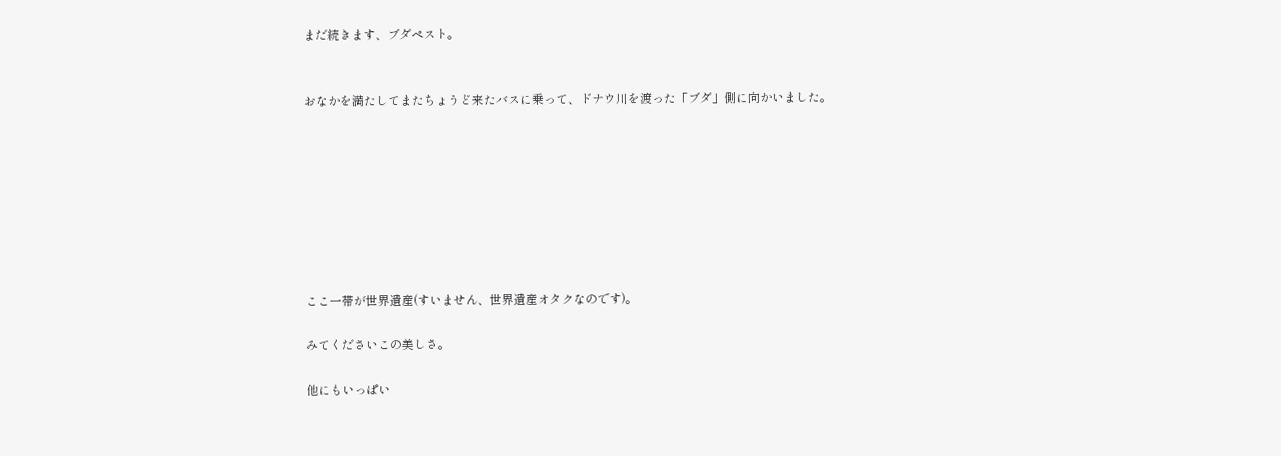まだ続きます、ブダペスト。


おなかを満たしてまたちょうど来たバスに乗って、ドナウ川を渡った「ブダ」側に向かいました。








ここ一帯が世界遺産(すいません、世界遺産オタクなのです)。

みてくださいこの美しさ。

他にもいっぱい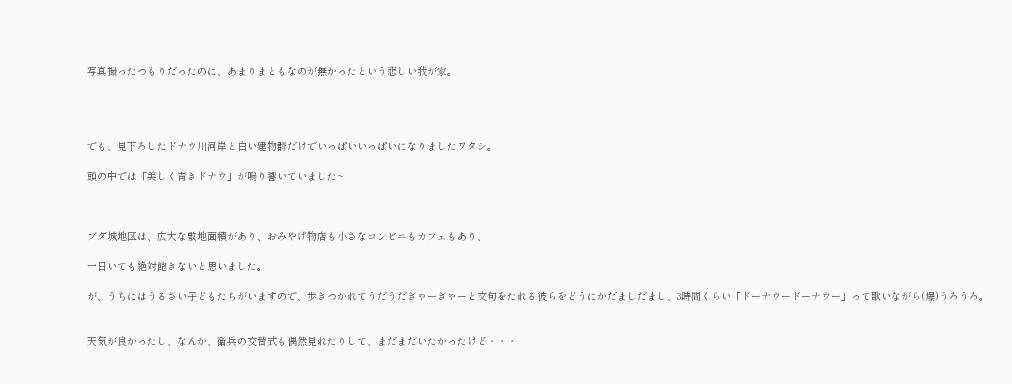写真撮ったつもりだったのに、あまりまともなのが無かったという悲しい我が家。




でも、見下ろしたドナウ川河岸と白い建物群だけでいっぱいいっぱいになりましたワタシ。

頭の中では「美しく青きドナウ」が鳴り響いていました~



ブダ城地区は、広大な敷地面積があり、おみやげ物店も小さなコンビニもカフェもあり、

一日いても絶対飽きないと思いました。

が、うちにはうるさい子どもたちがいますので、歩きつかれてうだうだぎゃーぎゃーと文句をたれる彼らをどうにかだましだまし、3時間くらい「ドーナウードーナウー」って歌いながら(爆)うろうろ。


天気が良かったし、なんか、衛兵の交替式も偶然見れたりして、まだまだいたかったけど・・・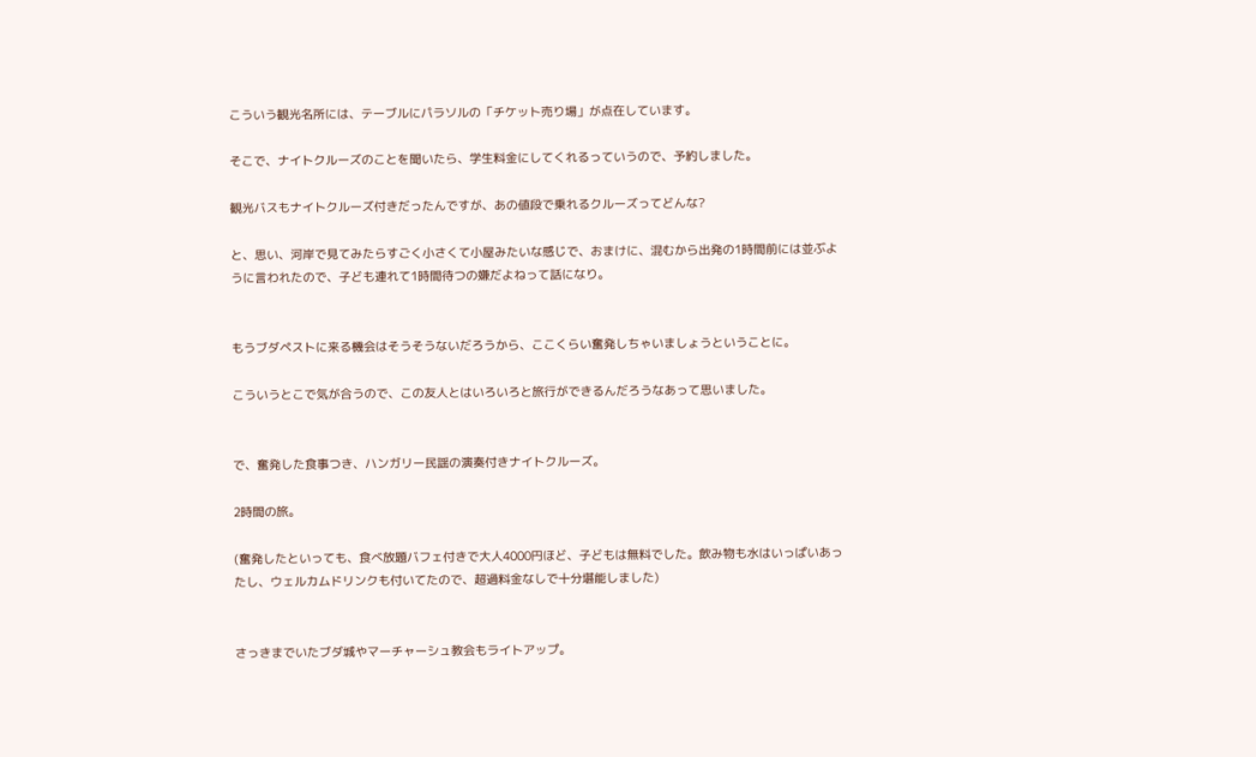こういう観光名所には、テーブルにパラソルの「チケット売り場」が点在しています。

そこで、ナイトクルーズのことを聞いたら、学生料金にしてくれるっていうので、予約しました。

観光バスもナイトクルーズ付きだったんですが、あの値段で乗れるクルーズってどんな?

と、思い、河岸で見てみたらすごく小さくて小屋みたいな感じで、おまけに、混むから出発の1時間前には並ぶように言われたので、子ども連れて1時間待つの嫌だよねって話になり。


もうブダペストに来る機会はそうそうないだろうから、ここくらい奮発しちゃいましょうということに。

こういうとこで気が合うので、この友人とはいろいろと旅行ができるんだろうなあって思いました。


で、奮発した食事つき、ハンガリー民謡の演奏付きナイトクルーズ。

2時間の旅。

(奮発したといっても、食べ放題バフェ付きで大人4000円ほど、子どもは無料でした。飲み物も水はいっぱいあったし、ウェルカムドリンクも付いてたので、超過料金なしで十分堪能しました)


さっきまでいたブダ城やマーチャーシュ教会もライトアップ。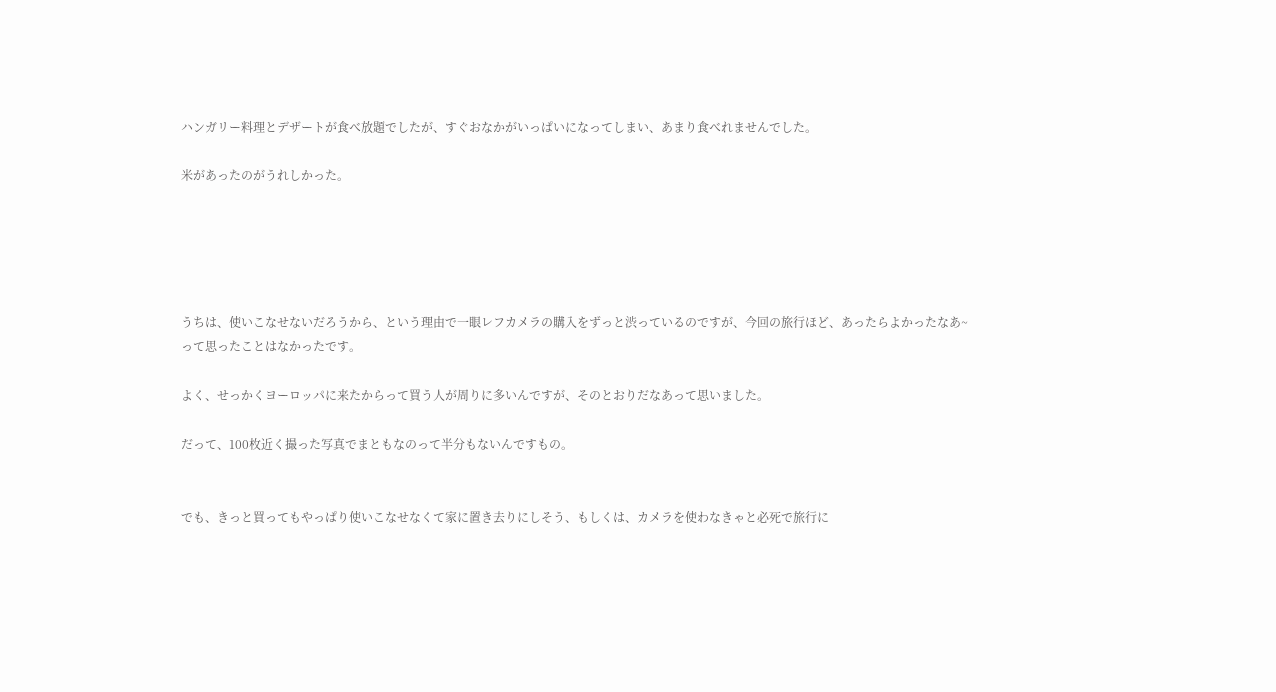ハンガリー料理とデザートが食べ放題でしたが、すぐおなかがいっぱいになってしまい、あまり食べれませんでした。

米があったのがうれしかった。





うちは、使いこなせないだろうから、という理由で一眼レフカメラの購入をずっと渋っているのですが、今回の旅行ほど、あったらよかったなあ~って思ったことはなかったです。

よく、せっかくヨーロッパに来たからって買う人が周りに多いんですが、そのとおりだなあって思いました。

だって、100枚近く撮った写真でまともなのって半分もないんですもの。


でも、きっと買ってもやっぱり使いこなせなくて家に置き去りにしそう、もしくは、カメラを使わなきゃと必死で旅行に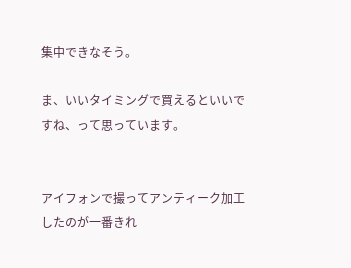集中できなそう。

ま、いいタイミングで買えるといいですね、って思っています。


アイフォンで撮ってアンティーク加工したのが一番きれ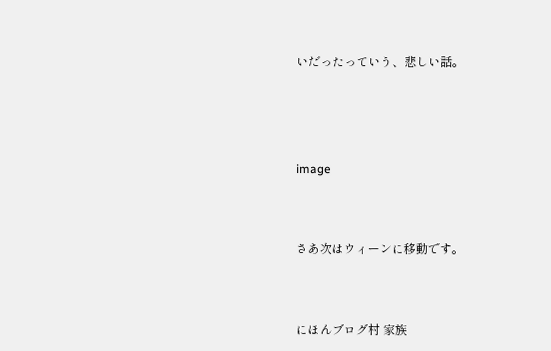いだったっていう、悲しい話。



image


さあ次はウィーンに移動です。


にほんブログ村 家族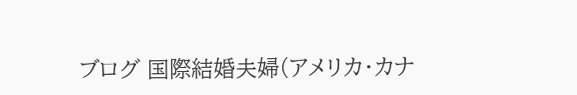ブログ 国際結婚夫婦(アメリカ・カナ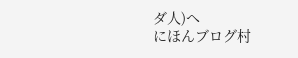ダ人)へ
にほんブログ村